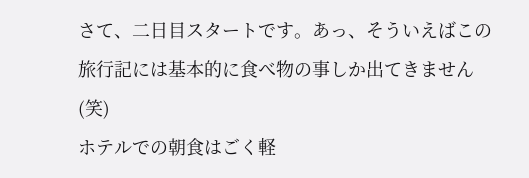さて、二日目スタートです。あっ、そういえばこの旅行記には基本的に食べ物の事しか出てきません(笑)
ホテルでの朝食はごく軽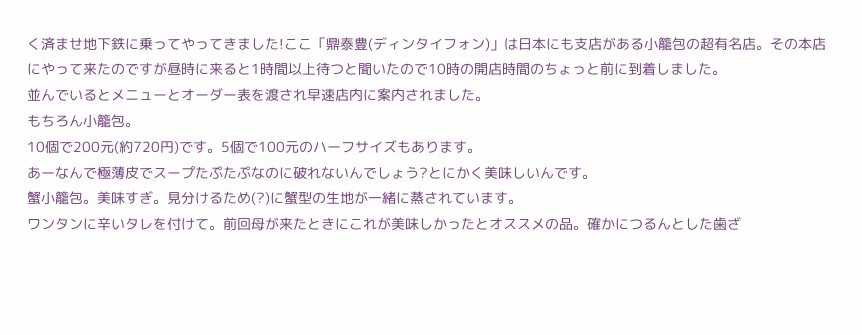く済ませ地下鉄に乗ってやってきました!ここ「鼎泰豊(ディンタイフォン)」は日本にも支店がある小籠包の超有名店。その本店にやって来たのですが昼時に来ると1時間以上待つと聞いたので10時の開店時間のちょっと前に到着しました。
並んでいるとメニューとオーダー表を渡され早速店内に案内されました。
もちろん小籠包。
10個で200元(約720円)です。5個で100元のハーフサイズもあります。
あーなんで極薄皮でスープたぷたぷなのに破れないんでしょう?とにかく美味しいんです。
蟹小籠包。美味すぎ。見分けるため(?)に蟹型の生地が一緒に蒸されています。
ワンタンに辛いタレを付けて。前回母が来たときにこれが美味しかったとオススメの品。確かにつるんとした歯ざ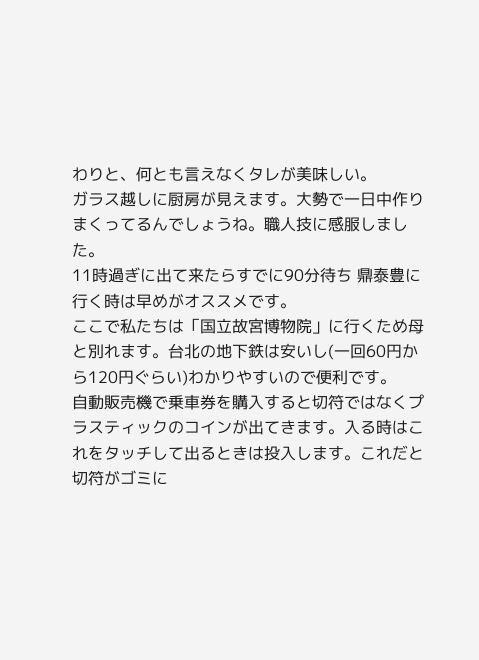わりと、何とも言えなくタレが美味しい。
ガラス越しに厨房が見えます。大勢で一日中作りまくってるんでしょうね。職人技に感服しました。
11時過ぎに出て来たらすでに90分待ち 鼎泰豊に行く時は早めがオススメです。
ここで私たちは「国立故宮博物院」に行くため母と別れます。台北の地下鉄は安いし(一回60円から120円ぐらい)わかりやすいので便利です。
自動販売機で乗車券を購入すると切符ではなくプラスティックのコインが出てきます。入る時はこれをタッチして出るときは投入します。これだと切符がゴミに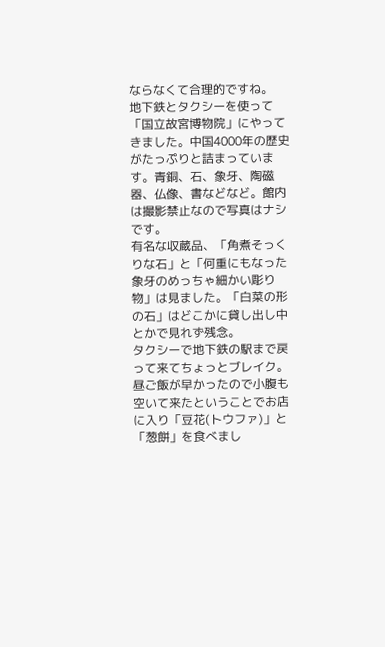ならなくて合理的ですね。
地下鉄とタクシーを使って「国立故宮博物院」にやってきました。中国4000年の歴史がたっぷりと詰まっています。青銅、石、象牙、陶磁器、仏像、書などなど。館内は撮影禁止なので写真はナシです。
有名な収蔵品、「角煮そっくりな石」と「何重にもなった象牙のめっちゃ細かい彫り物」は見ました。「白菜の形の石」はどこかに貸し出し中とかで見れず残念。
タクシーで地下鉄の駅まで戻って来てちょっとブレイク。昼ご飯が早かったので小腹も空いて来たということでお店に入り「豆花(トウファ)」と「葱餅」を食べまし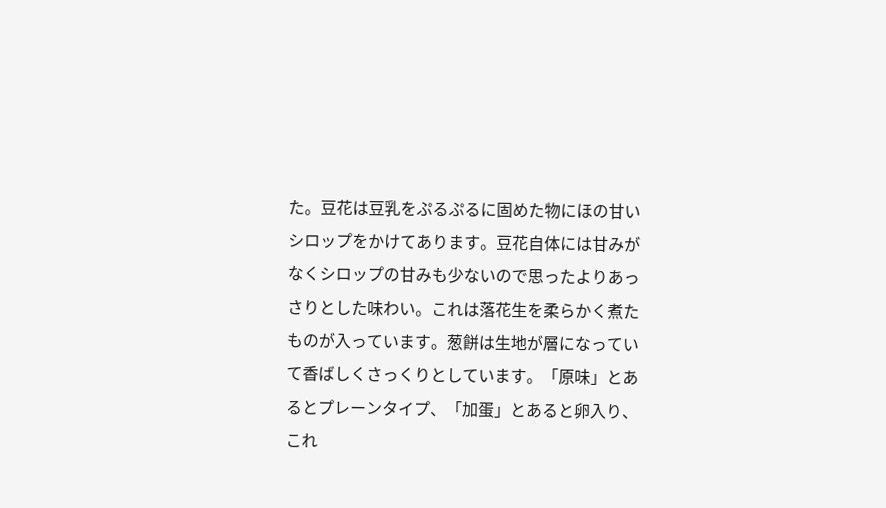た。豆花は豆乳をぷるぷるに固めた物にほの甘いシロップをかけてあります。豆花自体には甘みがなくシロップの甘みも少ないので思ったよりあっさりとした味わい。これは落花生を柔らかく煮たものが入っています。葱餅は生地が層になっていて香ばしくさっくりとしています。「原味」とあるとプレーンタイプ、「加蛋」とあると卵入り、これ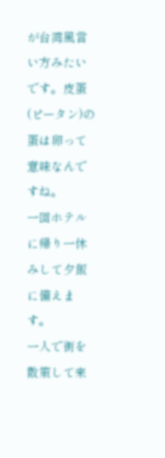が台湾風言い方みたいです。皮蛋(ピータン)の蛋は卵って意味なんですね。
一回ホテルに帰り一休みして夕飯に備えます。
一人で街を散策して来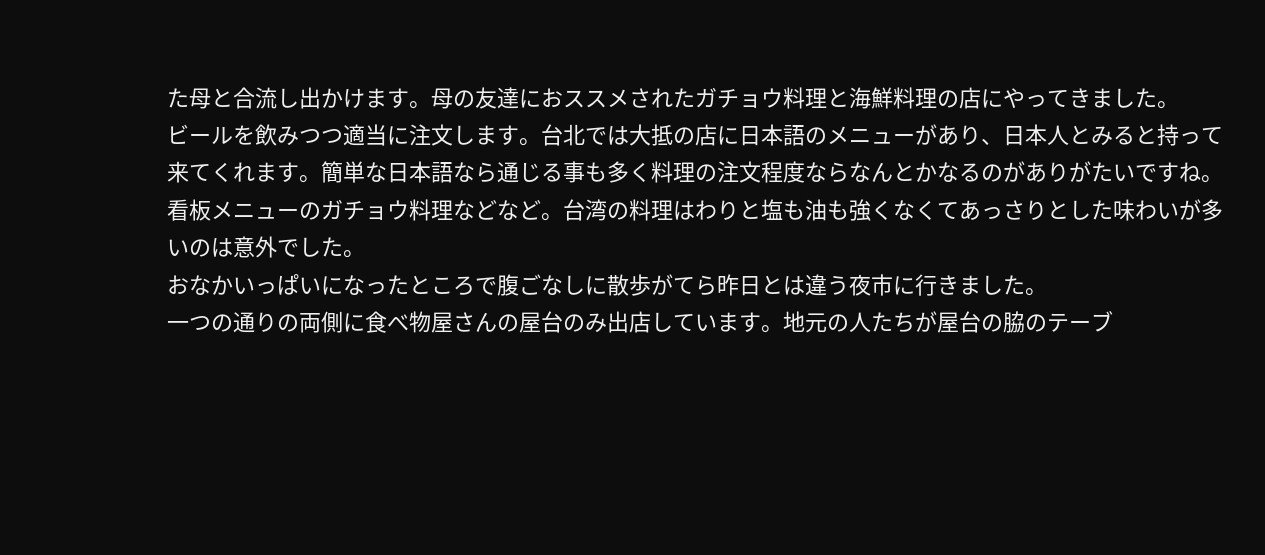た母と合流し出かけます。母の友達におススメされたガチョウ料理と海鮮料理の店にやってきました。
ビールを飲みつつ適当に注文します。台北では大抵の店に日本語のメニューがあり、日本人とみると持って来てくれます。簡単な日本語なら通じる事も多く料理の注文程度ならなんとかなるのがありがたいですね。看板メニューのガチョウ料理などなど。台湾の料理はわりと塩も油も強くなくてあっさりとした味わいが多いのは意外でした。
おなかいっぱいになったところで腹ごなしに散歩がてら昨日とは違う夜市に行きました。
一つの通りの両側に食べ物屋さんの屋台のみ出店しています。地元の人たちが屋台の脇のテーブ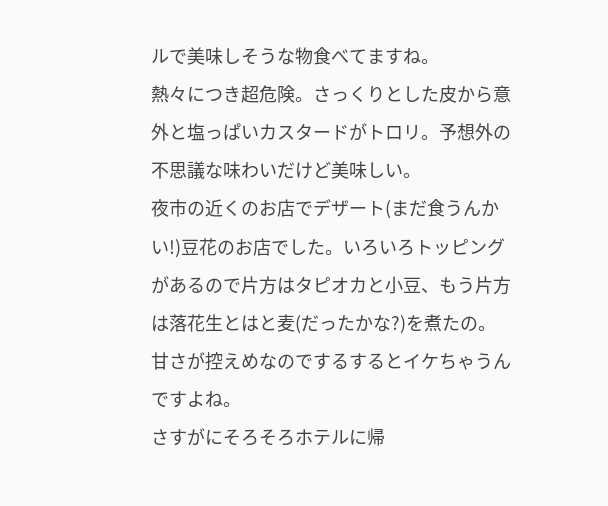ルで美味しそうな物食べてますね。
熱々につき超危険。さっくりとした皮から意外と塩っぱいカスタードがトロリ。予想外の不思議な味わいだけど美味しい。
夜市の近くのお店でデザート(まだ食うんかい!)豆花のお店でした。いろいろトッピングがあるので片方はタピオカと小豆、もう片方は落花生とはと麦(だったかな?)を煮たの。甘さが控えめなのでするするとイケちゃうんですよね。
さすがにそろそろホテルに帰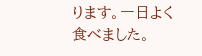ります。一日よく食べました。